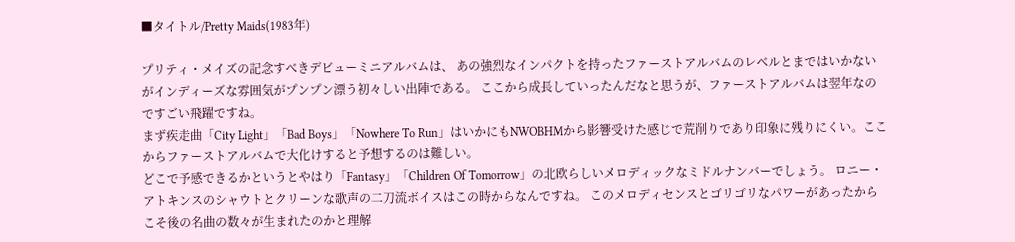■タイトル/Pretty Maids(1983年)

プリティ・メイズの記念すべきデビューミニアルバムは、 あの強烈なインパクトを持ったファーストアルバムのレベルとまではいかないがインディーズな雰囲気がプンプン漂う初々しい出陣である。 ここから成長していったんだなと思うが、ファーストアルバムは翌年なのですごい飛躍ですね。
まず疾走曲「City Light」「Bad Boys」「Nowhere To Run」はいかにもNWOBHMから影響受けた感じで荒削りであり印象に残りにくい。ここからファーストアルバムで大化けすると予想するのは難しい。
どこで予感できるかというとやはり「Fantasy」「Children Of Tomorrow」の北欧らしいメロディックなミドルナンバーでしょう。 ロニー・アトキンスのシャウトとクリーンな歌声の二刀流ボイスはこの時からなんですね。 このメロディセンスとゴリゴリなパワーがあったからこそ後の名曲の数々が生まれたのかと理解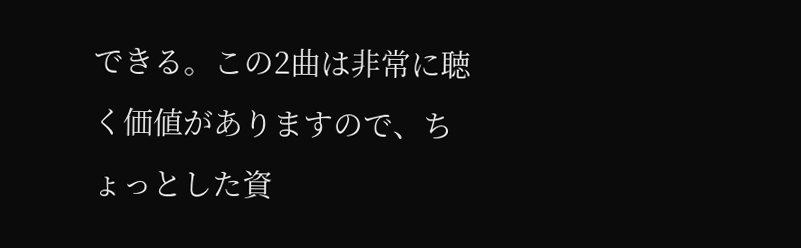できる。この2曲は非常に聴く価値がありますので、ちょっとした資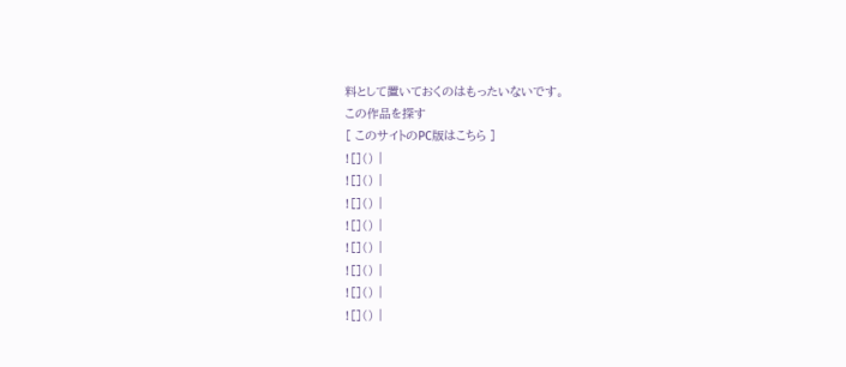料として置いておくのはもったいないです。
この作品を探す
[ このサイトのPC版はこちら ]
![]() |
![]() |
![]() |
![]() |
![]() |
![]() |
![]() |
![]() |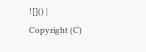![]() |
Copyright (C)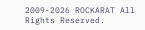2009-2026 ROCKARAT All Rights Reserved.